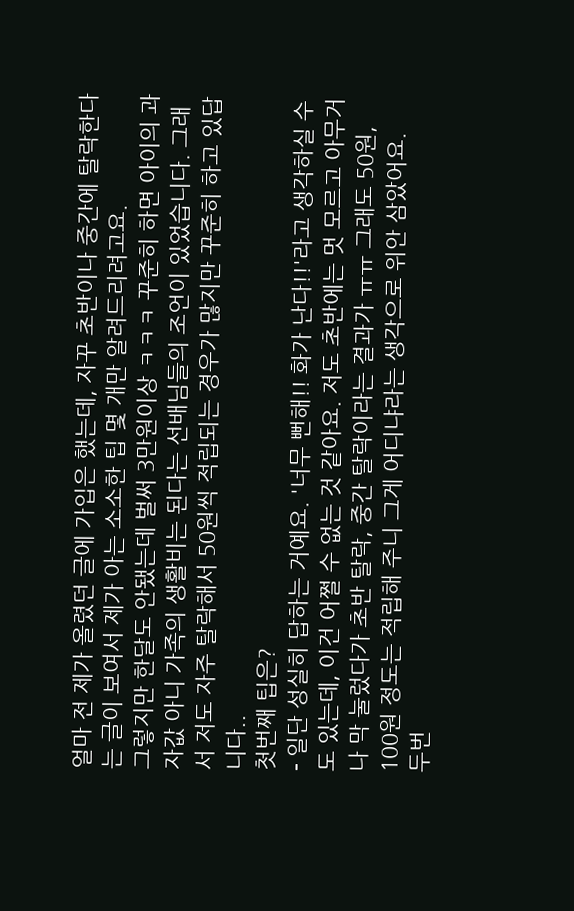얼마 전 제가 올렸던 글에 가입은 했는데, 자꾸 초반이나 중간에 탈락한다는 글이 보여서 제가 아는 소소한 팁 몇 개만 알려드리려고요.
그렇지만 한달도 안됐는데 벌써 3만원이상 ㅋㅋㅋ 꾸준히 하면 아이의 과자값 아니 가족의 생활비는 된다는 선배님들의 조언이 있었습니다. 그래서 저도 자주 탈락해서 50원씩 적립되는 경우가 많지만 꾸준히 하고 있답니다..
첫번째 팁은?
- 일단 성실히 답하는 거예요. '너무 뻔해!! 화가 난다!!'라고 생각하실 수도 있는데, 이건 어쩔 수 없는 것 같아요. 저도 초반에는 멋 모르고 아무거나 막 눌렀다가 초반 탈락, 중간 탈락이라는 결과가 ㅠㅠ 그래도 50원, 100원 정도는 적립해 주니 그게 어디냐라는 생각으로 위안 삼았어요.
두번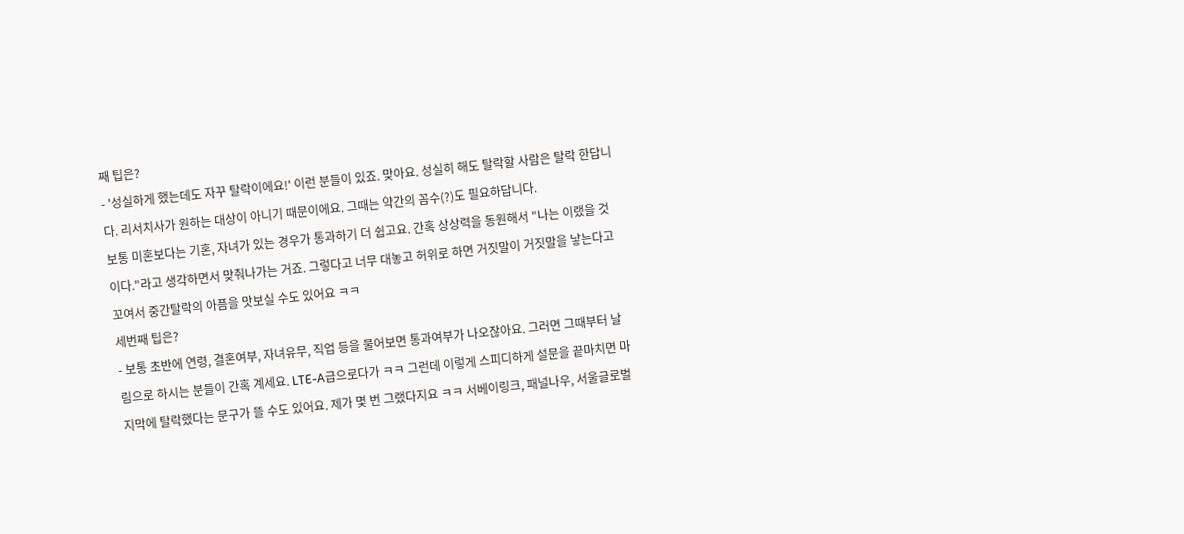째 팁은?
- '성실하게 했는데도 자꾸 탈락이에요!' 이런 분들이 있죠. 맞아요. 성실히 해도 탈락할 사람은 탈락 한답니다. 리서치사가 원하는 대상이 아니기 때문이에요. 그때는 약간의 꼼수(?)도 필요하답니다.
보통 미혼보다는 기혼, 자녀가 있는 경우가 통과하기 더 쉽고요. 간혹 상상력을 동원해서 "나는 이랬을 것이다."라고 생각하면서 맞춰나가는 거죠. 그렇다고 너무 대놓고 허위로 하면 거짓말이 거짓말을 낳는다고 꼬여서 중간탈락의 아픔을 맛보실 수도 있어요 ㅋㅋ
세번째 팁은?
- 보통 초반에 연령, 결혼여부, 자녀유무, 직업 등을 물어보면 통과여부가 나오잖아요. 그러면 그때부터 날림으로 하시는 분들이 간혹 계세요. LTE-A급으로다가 ㅋㅋ 그런데 이렇게 스피디하게 설문을 끝마치면 마지막에 탈락했다는 문구가 뜰 수도 있어요. 제가 몇 번 그랬다지요 ㅋㅋ 서베이링크, 패널나우, 서울글로벌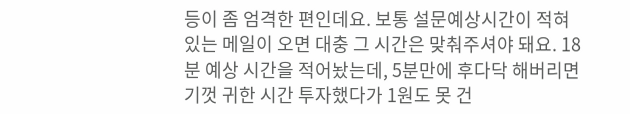등이 좀 엄격한 편인데요. 보통 설문예상시간이 적혀 있는 메일이 오면 대충 그 시간은 맞춰주셔야 돼요. 18분 예상 시간을 적어놨는데, 5분만에 후다닥 해버리면 기껏 귀한 시간 투자했다가 1원도 못 건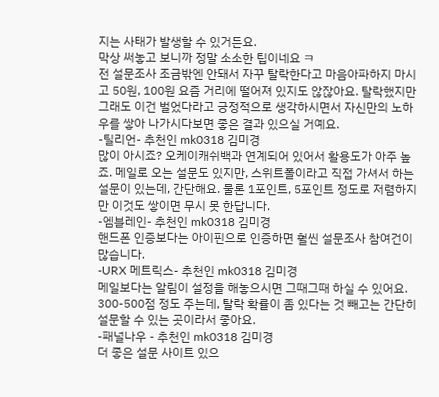지는 사태가 발생할 수 있거든요.
막상 써놓고 보니까 정말 소소한 팁이네요 ㅋ
전 설문조사 조금밖엔 안돼서 자꾸 탈락한다고 마음아파하지 마시고 50원, 100원 요즘 거리에 떨어져 있지도 않잖아요. 탈락했지만 그래도 이건 벌었다라고 긍정적으로 생각하시면서 자신만의 노하우를 쌓아 나가시다보면 좋은 결과 있으실 거예요.
-틸리언- 추천인 mk0318 김미경
많이 아시죠? 오케이캐쉬백과 연계되어 있어서 활용도가 아주 높죠. 메일로 오는 설문도 있지만, 스위트폴이라고 직접 가셔서 하는 설문이 있는데, 간단해요. 물론 1포인트, 5포인트 정도로 저렴하지만 이것도 쌓이면 무시 못 한답니다.
-엠블레인- 추천인 mk0318 김미경
핸드폰 인증보다는 아이핀으로 인증하면 훨씬 설문조사 참여건이 많습니다.
-URX 메트릭스- 추천인 mk0318 김미경
메일보다는 알림이 설정을 해놓으시면 그때그때 하실 수 있어요. 300-500점 정도 주는데, 탈락 확률이 좀 있다는 것 빼고는 간단히 설문할 수 있는 곳이라서 좋아요.
-패널나우 - 추천인 mk0318 김미경
더 좋은 설문 사이트 있으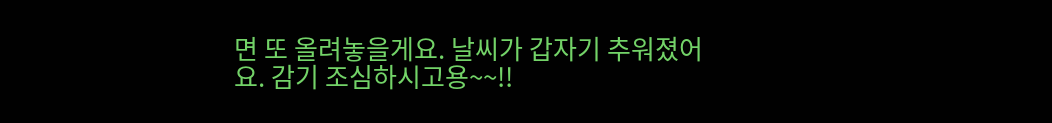면 또 올려놓을게요. 날씨가 갑자기 추워졌어요. 감기 조심하시고용~~!!